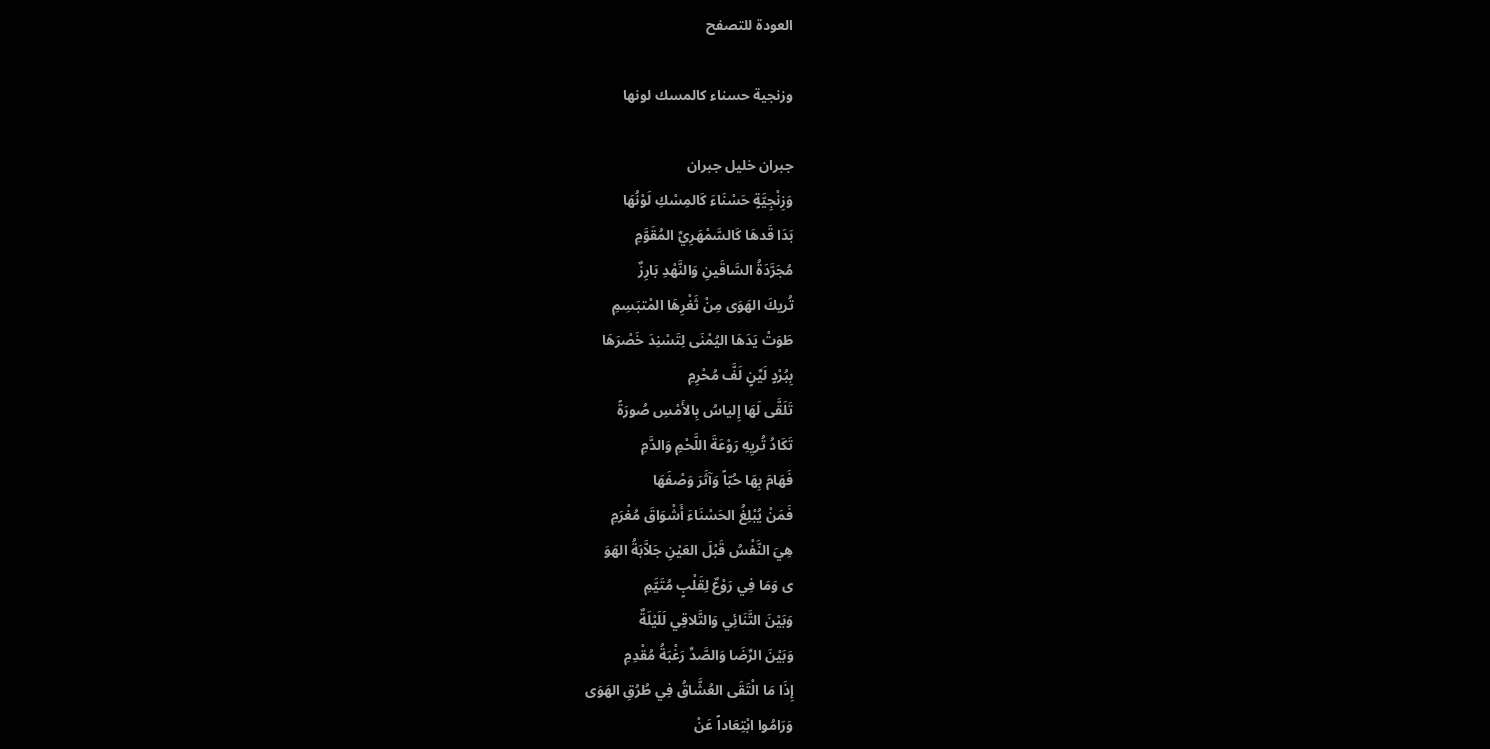العودة للتصفح

وزنجية حسناء كالمسك لونها

جبران خليل جبران
وَزِنْجِيَّةٍ حَسْنَاءَ كَالمِسْكِ لَوْنُهَا
بَدَا قَدهَا كَالسَّمْهَرِيِّ المُقَوَّمِ
مُجَرَّدَةُ السَّاقَينِ وَالنَّهْدِ بَارِزٌ
تُريكَ الهَوَى مِنْ ثَغْرِهَا المْتبَسِمِ
طَوَتْ يَدَهَا اليُمْنَى لِتَسْنِدَ خَصْرَهَا
بِبُرْدٍ لَيِّنٍ لَفَّ مُحْرِمِ
تَلَقَّى لَهَا إِلياسُ بِالأَمْسِ صُورَةً
تَكَادُ تُريِهِ رَوْعَةَ اللَّحْمِ وَالدَّمِ
فَهَامَ بِهَا حُبّاً وَآثَرَ وَصْفَهَا
فَمَنْ يُبْلِغُ الحَسْنَاءَ أَشْوَاقَ مُغْرَمِ
هِيَ النَّفْسُ قَبْلَ العَيْنِ جَلاَّبَةُ الهَوَ
ى وَمَا فِي رَوْعٌ لِقَلْبٍ مُتَيَّمِ
وَبَيْنَ التَّنَائِي وَالتَّلاقِي لَلَيْلَةٌ
وَبَيْنَ الرِّضَا وَالصَّدِّ رَغْبَةُ مُقْدِمِ
إِذَا مَا الْتَقَى العُشَّاقُ فِي طُرُقِ الهَوَى
وَرَامُوا ابْتِعَاداً عَنْ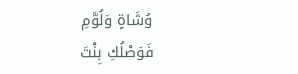وُشَاةٍ وَلُوَّمِ
فَوَصْلُكِ بِنْتَ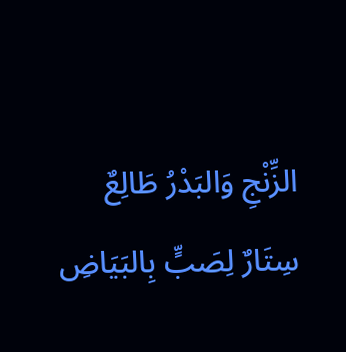الزِّنْجِ وَالبَدْرُ طَالِعٌ
سِتَارٌ لِصَبٍّ بِالبَيَاضِ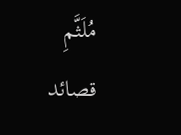مُلَثَّمِ
قصائد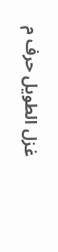غزل الطويل حرف م